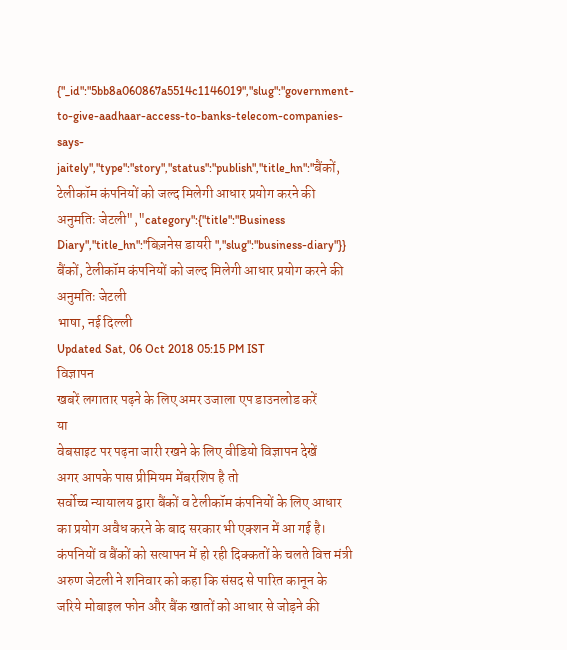{"_id":"5bb8a060867a5514c1146019","slug":"government-to-give-aadhaar-access-to-banks-telecom-companies-says-jaitely","type":"story","status":"publish","title_hn":"बैंकों, टेलीकॉम कंपनियों को जल्द मिलेगी आधार प्रयोग करने की अनुमतिः जेटली","category":{"title":"Business Diary","title_hn":"बिज़नेस डायरी ","slug":"business-diary"}}
बैंकों, टेलीकॉम कंपनियों को जल्द मिलेगी आधार प्रयोग करने की अनुमतिः जेटली
भाषा, नई दिल्ली
Updated Sat, 06 Oct 2018 05:15 PM IST
विज्ञापन
खबरें लगातार पढ़ने के लिए अमर उजाला एप डाउनलोड करें
या
वेबसाइट पर पढ़ना जारी रखने के लिए वीडियो विज्ञापन देखें
अगर आपके पास प्रीमियम मेंबरशिप है तो
सर्वोच्च न्यायालय द्वारा बैंकों व टेलीकॉम कंपनियों के लिए आधार का प्रयोग अवैध करने के बाद सरकार भी एक्शन में आ गई है। कंपनियों व बैंकों को सत्यापन में हो रही दिक्कतों के चलते वित्त मंत्री अरुण जेटली ने शनिवार को कहा कि संसद से पारित कानून के जरिये मोबाइल फोन और बैंक खातों को आधार से जोड़ने की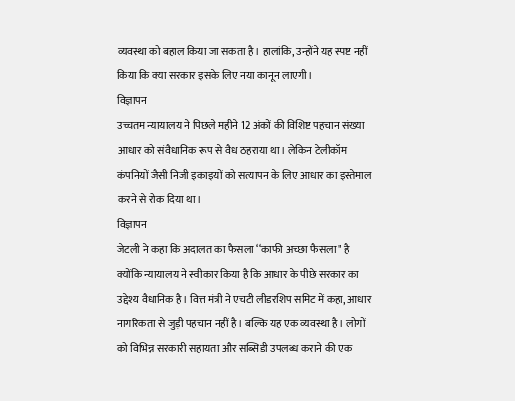व्यवस्था को बहाल किया जा सकता है। हालांकि, उन्होंने यह स्पष्ट नहीं किया कि क्या सरकार इसके लिए नया कानून लाएगी।
विज्ञापन
उच्चतम न्यायालय ने पिछले महीने 12 अंकों की विशिष्ट पहचान संख्या आधार को संवैधानिक रूप से वैध ठहराया था। लेकिन टेलीकॉम कंपनियों जैसी निजी इकाइयों को सत्यापन के लिए आधार का इस्तेमाल करने से रोक दिया था।
विज्ञापन
जेटली ने कहा कि अदालत का फैसला ‘‘काफी अच्छा फैसला" है क्योंकि न्यायालय ने स्वीकार किया है कि आधार के पीछे सरकार का उद्देश्य वैधानिक है। वित्त मंत्री ने एचटी लीडरशिप समिट में कहा, आधार नागरिकता से जुड़ी पहचान नहीं है। बल्कि यह एक व्यवस्था है। लोगों को विभिन्न सरकारी सहायता और सब्सिडी उपलब्ध कराने की एक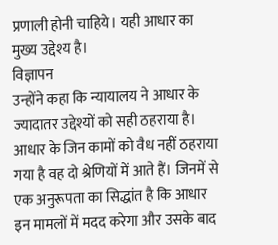प्रणाली होनी चाहिये। यही आधार का मुख्य उद्देश्य है।
विज्ञापन
उन्होंने कहा कि न्यायालय ने आधार के ज्यादातर उद्देश्यों को सही ठहराया है। आधार के जिन कामों को वैध नहीं ठहराया गया है वह दो श्रेणियों में आते हैं। जिनमें से एक अनुरूपता का सिद्धांत है कि आधार इन मामलों में मदद करेगा और उसके बाद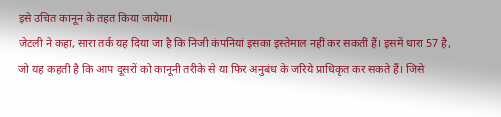इसे उचित कानून के तहत किया जायेगा।
जेटली ने कहा, सारा तर्क यह दिया जा है कि निजी कंपनियां इसका इस्तेमाल नहीं कर सकतीं हैं। इसमें धारा 57 है, जो यह कहती है कि आप दूसरों को कानूनी तरीके से या फिर अनुबंध के जरिये प्राधिकृत कर सकते हैं। जिसे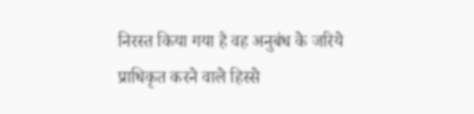निरस्त किया गया है वह अनुबंध के जरिये प्राधिकृत करने वाले हिस्से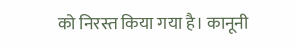को निरस्त किया गया है। कानूनी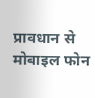प्रावधान से मोबाइल फोन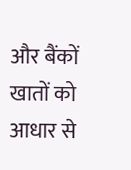और बैंकों खातों को आधार से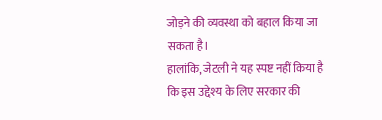जोड़ने की व्यवस्था को बहाल किया जा सकता है।
हालांकि, जेटली ने यह स्पष्ट नहीं किया है कि इस उद्देश्य के लिए सरकार की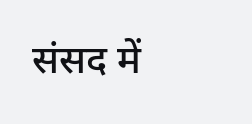संसद में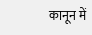कानून में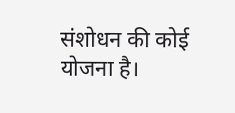संशोधन की कोई योजना है।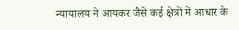न्यायालय ने आयकर जैसे कई क्षेत्रों में आधार के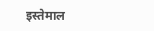इस्तेमाल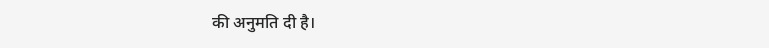की अनुमति दी है।